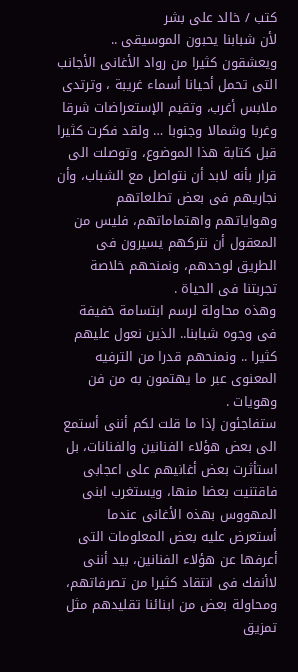كتب / خالد على بشر
لأن شبابنا يحبون الموسيقى .. ويعشقون كثيرا من رواد الأغانى الأجانب التى تحمل أحيانا أسماء غريبة ، وترتدى ملابس أغرب، وتقيم الإستعراضات شرقا وغربا وشمالا وجنوبا … ولقد فكرت كثيرا قبل كتابة هذا الموضوع، وتوصلت الى قرار بأنه لابد أن نتواصل مع الشباب، وأن نجاريهم فى بعض تطلعاتهم وهواياتهم واهتماماتهم، فليس من المعقول أن نتركهم يسيرون فى الطريق لوحدهم، ونمنحهم خلاصة تجربتنا فى الحياة .
وهذه محاولة لرسم ابتسامة خفيفة فى وجوه شبابنا.. الذين نعول عليهم كثيرا .. ونمنحهم قدرا من الترفيه المعنوى عبر ما يهتمون به من فن وهويات .
ستفاجئون إذا ما قلت لكم أننى أستمع الى بعض هؤلاء الفنانين والفنانات، بل استأثرت بعض أغانيهم على اعجابى فاقتنيت بعضا منها، ويستغرب ابنى المهووس بهذه الأغانى عندما أستعرض عليه بعض المعلومات التى أعرفها عن هؤلاء الفنانين، بيد أننى لاأنفك فى انتقاد كثيرا من تصرفاتهم، ومحاولة بعض من ابنائنا تقليدهم مثل تمزيق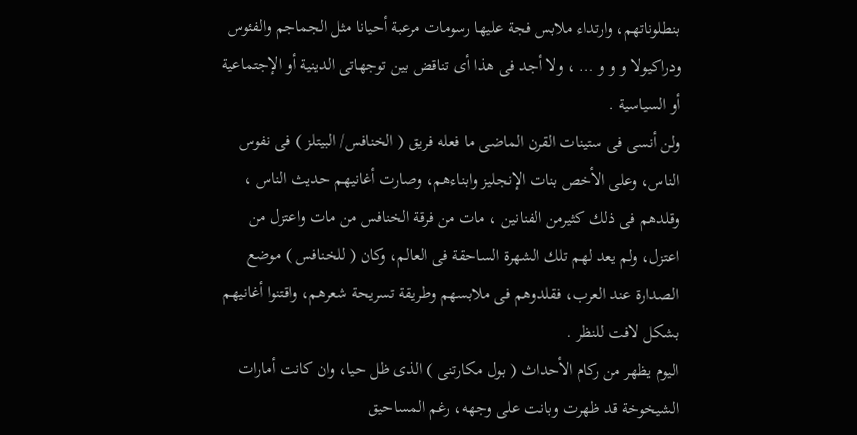بنطلوناتهم، وارتداء ملابس فجة عليها رسومات مرعبة أحيانا مثل الجماجم والفئوس ودراكيولا و و و … ، ولا أجد فى هذا أى تناقض بين توجهاتى الدينية أو الإجتماعية أو السياسية .
ولن أنسى فى ستينات القرن الماضى ما فعله فريق ( الخنافس/ البيتلز ) فى نفوس الناس، وعلى الأخص بنات الإنجليز وابناءهم، وصارت أغانيهم حديث الناس ، وقلدهم فى ذلك كثيرمن الفنانين ، مات من فرقة الخنافس من مات واعتزل من اعتزل، ولم يعد لهم تلك الشهرة الساحقة فى العالم، وكان ( للخنافس ) موضع الصدارة عند العرب، فقلدوهم فى ملابسهم وطريقة تسريحة شعرهم، واقتنوا أغانيهم بشكل لافت للنظر .
اليوم يظهر من ركام الأحداث ( بول مكارتنى ) الذى ظل حيا، وان كانت أمارات الشيخوخة قد ظهرت وبانت على وجهه، رغم المساحيق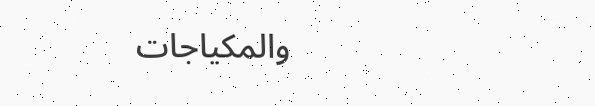والمكياجات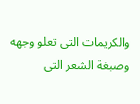والكريمات التى تعلو وجهه وصبغة الشعر التى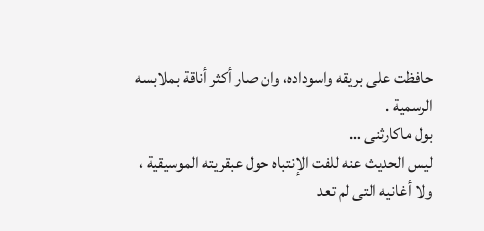حافظت على بريقه واسوداده، وان صار أكثر أناقة بملابسه الرسمية .
بول ماكارثنى …
ليس الحديث عنه للفت الإنتباه حول عبقريته الموسيقية ، ولا أغانيه التى لم تعد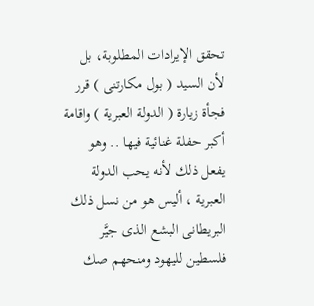تحقق الإيرادات المطلوبة، بل لأن السيد ( بول مكارتنى ) قرر فجأة زيارة ( الدولة العبرية ) واقامة أكبر حفلة غنائية فيها .. وهو يفعل ذلك لأنه يحب الدولة العبرية ، أليس هو من نسل ذلك البريطانى البشع الذى جيَّر فلسطين لليهود ومنحهم صك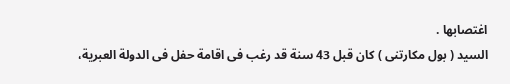اغتصابها .
السيد ( بول مكارتنى ) كان قبل 43 سنة قد رغب فى اقامة حفل فى الدولة العبرية،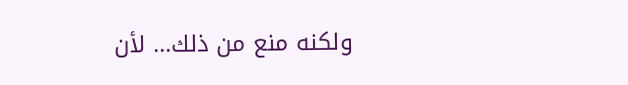ولكنه منع من ذلك… لأن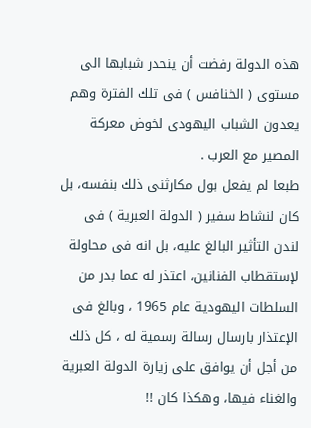هذه الدولة رفضت أن ينحدر شبابها الى مستوى ( الخنافس ) فى تلك الفترة وهم يعدون الشباب اليهودى لخوض معركة المصير مع العرب .
طبعا لم يفعل بول مكارثنى ذلك بنفسه، بل كان لنشاط سفير ( الدولة العبرية ) فى لندن التأثير البالغ عليه، بل انه فى محاولة لإستقطاب الفنانين، اعتذر له عما بدر من السلطات اليهودية عام 1965 ، وبالغ فى الإعتذار بارسال رسالة رسمية له ، كل ذلك من أجل أن يوافق على زيارة الدولة العبرية والغناء فيها، وهكذا كان !!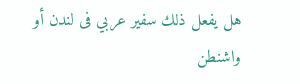هل يفعل ذلك سفير عربي فى لندن أو واشنطن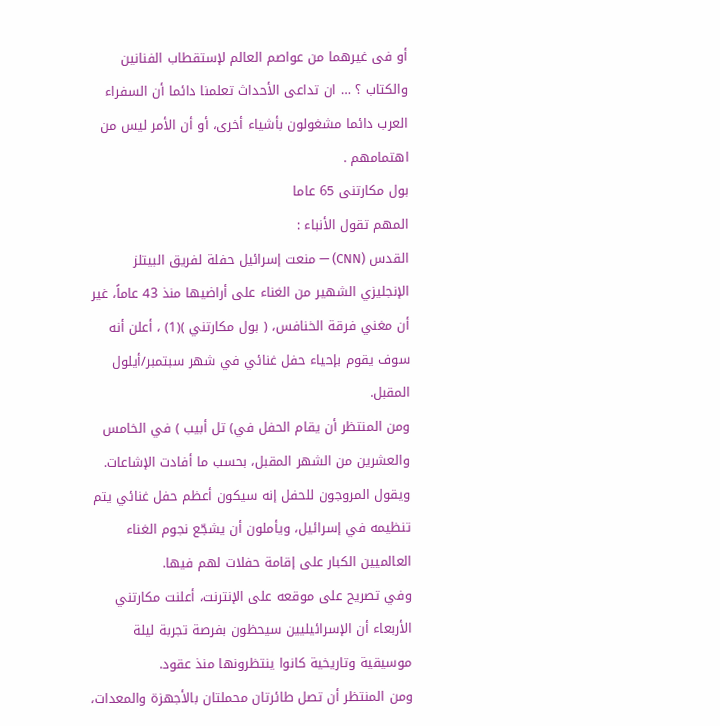أو فى غيرهما من عواصم العالم لإستقطاب الفنانين والكتاب ؟ … ان تداعى الأحداث تعلمنا دائما أن السفراء العرب دائما مشغولون بأشياء أخرى، أو أن الأمر ليس من اهتمامهم .
بول مكارتنى 65 عاما
المهم تقول الأنباء :
القدس (CNN) — منعت إسرائيل حفلة لفريق البيتلز الإنجليزي الشهير من الغناء على أراضيها منذ 43 عاماً، غير أن مغني فرقة الخنافس، ( بول مكارتني )(1) ، أعلن أنه سوف يقوم بإحياء حفل غنائي في شهر سبتمبر/أيلول المقبل.
ومن المنتظر أن يقام الحفل في) تل أبيب ) في الخامس والعشرين من الشهر المقبل، بحسب ما أفادت الإشاعات.
ويقول المروجون للحفل إنه سيكون أعظم حفل غنائي يتم تنظيمه في إسرائيل، ويأملون أن يشجّع نجوم الغناء العالميين الكبار على إقامة حفلات لهم فيها.
وفي تصريح على موقعه على الإنترنت، أعلنت مكارتني الأربعاء أن الإسرائيليين سيحظون بفرصة تجربة ليلة موسيقية وتاريخية كانوا ينتظرونها منذ عقود.
ومن المنتظر أن تصل طائرتان محملتان بالأجهزة والمعدات،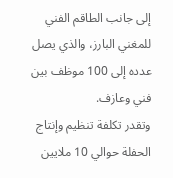إلى جانب الطاقم الفني للمغني البارز، والذي يصل عدده إلى 100 موظف بين فني وعازف.
وتقدر تكلفة تنظيم وإنتاج الحفلة حوالي 10 ملايين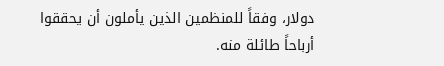دولار، وفقاً للمنظمين الذين يأملون أن يحققوا أرباحاً طائلة منه.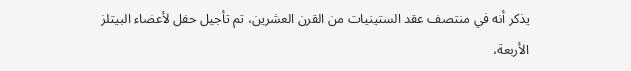يذكر أنه في منتصف عقد الستينيات من القرن العشرين، تم تأجيل حفل لأعضاء البيتلز الأربعة،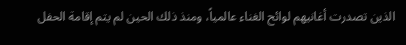الذين تصدرت أغانيهم لوائح الغناء عالمياً، ومنذ ذلك الحين لم يتم إقامة الحفل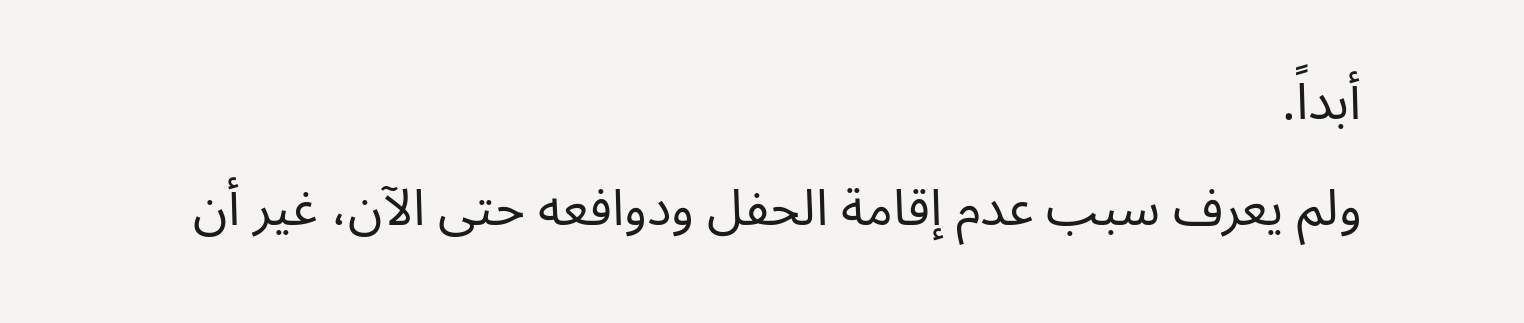أبداً.
ولم يعرف سبب عدم إقامة الحفل ودوافعه حتى الآن، غير أن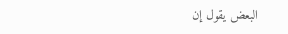البعض يقول إن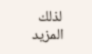لذلك
المزيد